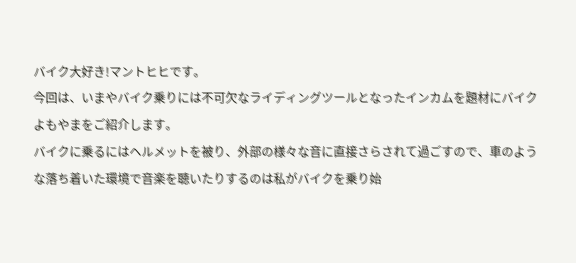バイク大好き!マントヒヒです。
今回は、いまやバイク乗りには不可欠なライディングツールとなったインカムを題材にバイクよもやまをご紹介します。
バイクに乗るにはヘルメットを被り、外部の様々な音に直接さらされて過ごすので、車のような落ち着いた環境で音楽を聴いたりするのは私がバイクを乗り始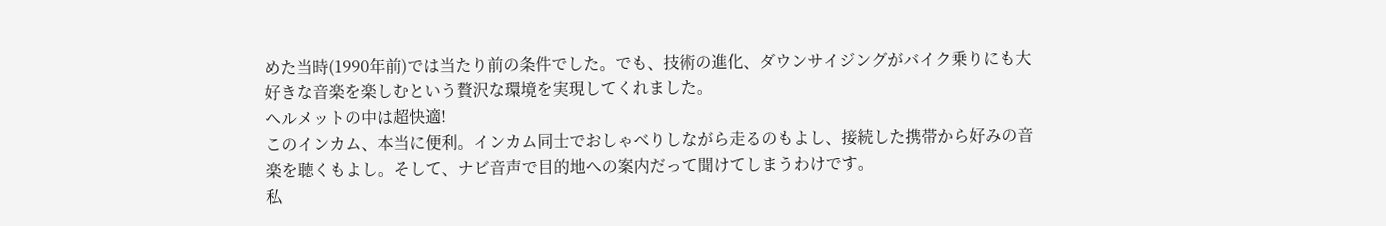めた当時(1990年前)では当たり前の条件でした。でも、技術の進化、ダウンサイジングがバイク乗りにも大好きな音楽を楽しむという贅沢な環境を実現してくれました。
ヘルメットの中は超快適!
このインカム、本当に便利。インカム同士でおしゃべりしながら走るのもよし、接続した携帯から好みの音楽を聴くもよし。そして、ナビ音声で目的地への案内だって聞けてしまうわけです。
私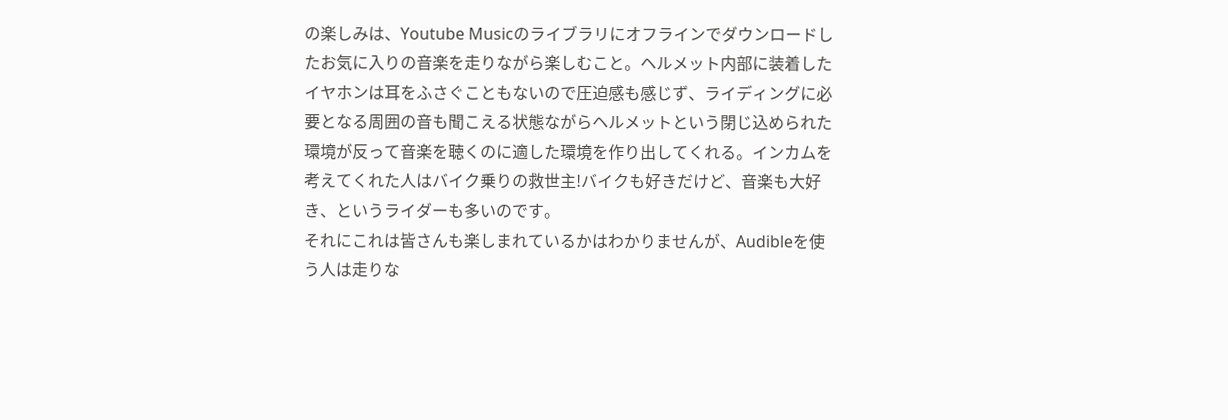の楽しみは、Youtube Musicのライブラリにオフラインでダウンロードしたお気に入りの音楽を走りながら楽しむこと。ヘルメット内部に装着したイヤホンは耳をふさぐこともないので圧迫感も感じず、ライディングに必要となる周囲の音も聞こえる状態ながらヘルメットという閉じ込められた環境が反って音楽を聴くのに適した環境を作り出してくれる。インカムを考えてくれた人はバイク乗りの救世主!バイクも好きだけど、音楽も大好き、というライダーも多いのです。
それにこれは皆さんも楽しまれているかはわかりませんが、Audibleを使う人は走りな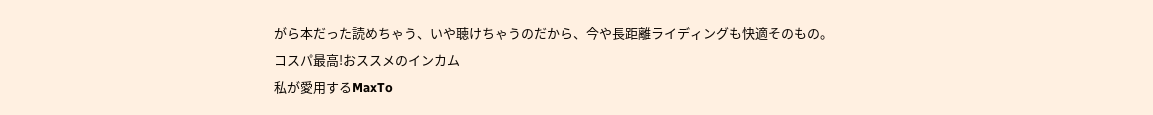がら本だった読めちゃう、いや聴けちゃうのだから、今や長距離ライディングも快適そのもの。
コスパ最高!おススメのインカム
私が愛用するMaxTo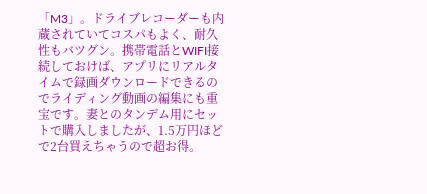「M3」。ドライブレコーダーも内蔵されていてコスパもよく、耐久性もバツグン。携帯電話とWIFI接続しておけば、アプリにリアルタイムで録画ダウンロードできるのでライディング動画の編集にも重宝です。妻とのタンデム用にセットで購入しましたが、1.5万円ほどで2台買えちゃうので超お得。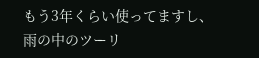もう3年くらい使ってますし、雨の中のツーリ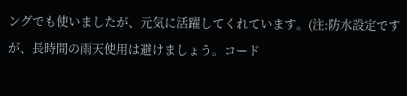ングでも使いましたが、元気に活躍してくれています。(注:防水設定ですが、長時間の雨天使用は避けましょう。コード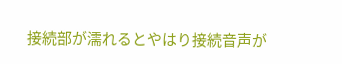接続部が濡れるとやはり接続音声が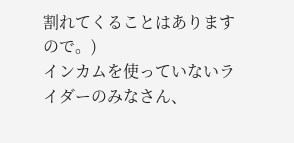割れてくることはありますので。)
インカムを使っていないライダーのみなさん、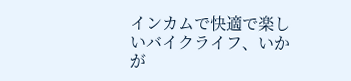インカムで快適で楽しいバイクライフ、いかが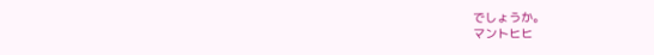でしょうか。
マントヒヒ